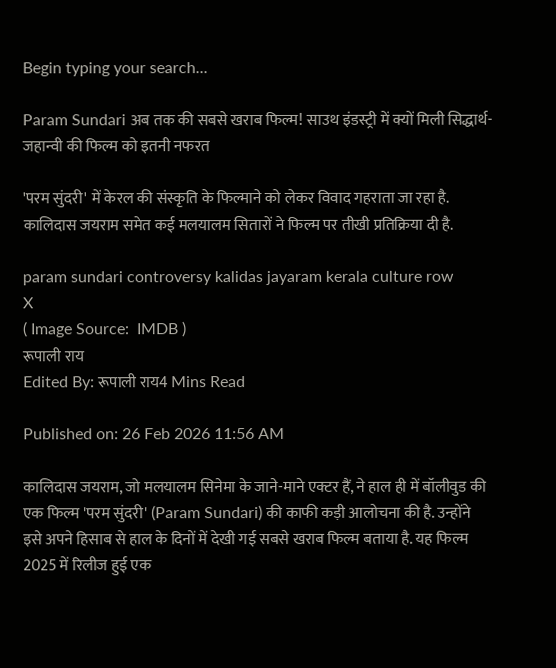Begin typing your search...

Param Sundari अब तक की सबसे खराब फिल्म! साउथ इंडस्ट्री में क्यों मिली सिद्धार्थ-जहान्वी की फिल्म को इतनी नफरत

'परम सुंदरी' में केरल की संस्कृति के फिल्माने को लेकर विवाद गहराता जा रहा है. कालिदास जयराम समेत कई मलयालम सितारों ने फिल्म पर तीखी प्रतिक्रिया दी है.

param sundari controversy kalidas jayaram kerala culture row
X
( Image Source:  IMDB )
रूपाली राय
Edited By: रूपाली राय4 Mins Read

Published on: 26 Feb 2026 11:56 AM

कालिदास जयराम, जो मलयालम सिनेमा के जाने-माने एक्टर हैं, ने हाल ही में बॉलीवुड की एक फिल्म 'परम सुंदरी' (Param Sundari) की काफी कड़ी आलोचना की है. उन्होंने इसे अपने हिसाब से हाल के दिनों में देखी गई सबसे खराब फिल्म बताया है. यह फिल्म 2025 में रिलीज हुई एक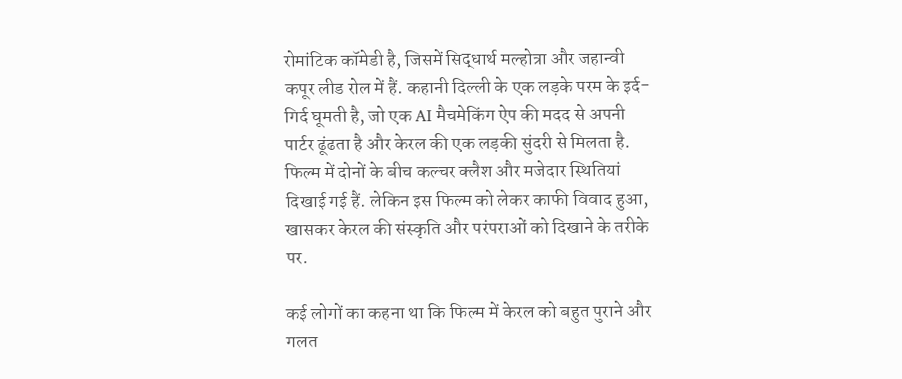रोमांटिक कॉमेडी है, जिसमें सिद्धार्थ मल्होत्रा और जहान्वी कपूर लीड रोल में हैं. कहानी दिल्ली के एक लड़के परम के इर्द-गिर्द घूमती है, जो एक AI मैचमेकिंग ऐप की मदद से अपनी पार्टर ढूंढता है और केरल की एक लड़की सुंदरी से मिलता है. फिल्म में दोनों के बीच कल्चर क्लैश और मजेदार स्थितियां दिखाई गई हैं. लेकिन इस फिल्म को लेकर काफी विवाद हुआ, खासकर केरल की संस्कृति और परंपराओं को दिखाने के तरीके पर.

कई लोगों का कहना था कि फिल्म में केरल को बहुत पुराने और गलत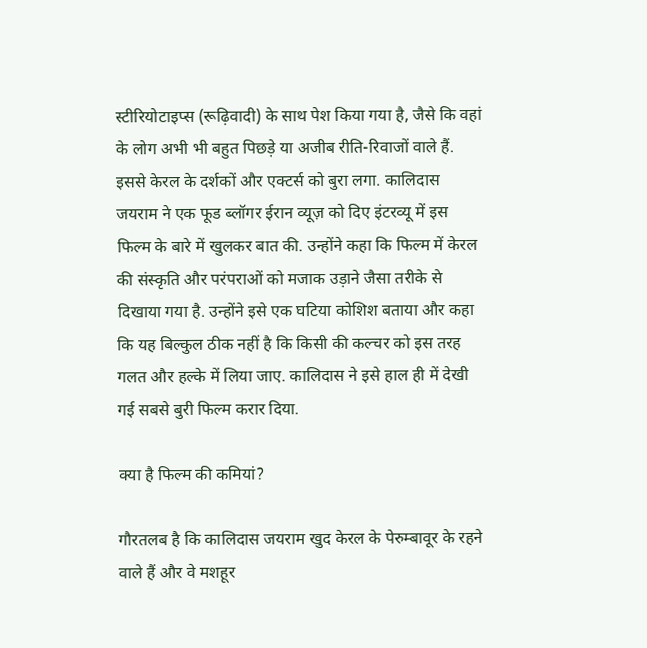स्टीरियोटाइप्स (रूढ़िवादी) के साथ पेश किया गया है, जैसे कि वहां के लोग अभी भी बहुत पिछड़े या अजीब रीति-रिवाजों वाले हैं. इससे केरल के दर्शकों और एक्टर्स को बुरा लगा. कालिदास जयराम ने एक फूड ब्लॉगर ईरान व्यूज़ को दिए इंटरव्यू में इस फिल्म के बारे में खुलकर बात की. उन्होंने कहा कि फिल्म में केरल की संस्कृति और परंपराओं को मजाक उड़ाने जैसा तरीके से दिखाया गया है. उन्होंने इसे एक घटिया कोशिश बताया और कहा कि यह बिल्कुल ठीक नहीं है कि किसी की कल्चर को इस तरह गलत और हल्के में लिया जाए. कालिदास ने इसे हाल ही में देखी गई सबसे बुरी फिल्म करार दिया.

क्या है फिल्म की कमियां?

गौरतलब है कि कालिदास जयराम खुद केरल के पेरुम्बावूर के रहने वाले हैं और वे मशहूर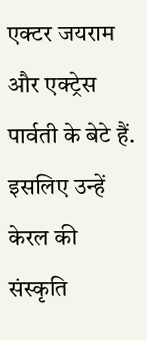एक्टर जयराम और एक्ट्रेस पार्वती के बेटे हैं. इसलिए उन्हें केरल की संस्कृति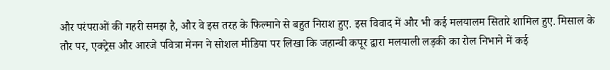और परंपराओं की गहरी समझ है, और वे इस तरह के फिल्माने से बहुत निराश हुए. इस विवाद में और भी कई मलयालम सितारे शामिल हुए. मिसाल के तौर पर, एक्ट्रेस और आरजे पवित्रा मेनन ने सोशल मीडिया पर लिखा कि जहान्वी कपूर द्वारा मलयाली लड़की का रोल निभाने में कई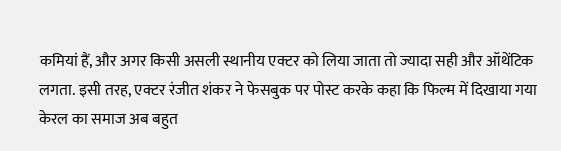कमियां हैं, और अगर किसी असली स्थानीय एक्टर को लिया जाता तो ज्यादा सही और ऑथेंटिक लगता. इसी तरह, एक्टर रंजीत शंकर ने फेसबुक पर पोस्ट करके कहा कि फिल्म में दिखाया गया केरल का समाज अब बहुत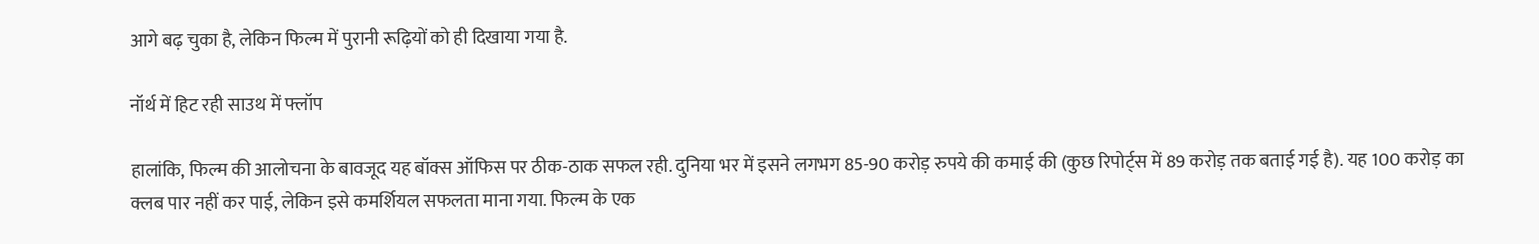आगे बढ़ चुका है, लेकिन फिल्म में पुरानी रूढ़ियों को ही दिखाया गया है.

नॉर्थ में हिट रही साउथ में फ्लॉप

हालांकि, फिल्म की आलोचना के बावजूद यह बॉक्स ऑफिस पर ठीक-ठाक सफल रही. दुनिया भर में इसने लगभग 85-90 करोड़ रुपये की कमाई की (कुछ रिपोर्ट्स में 89 करोड़ तक बताई गई है). यह 100 करोड़ का क्लब पार नहीं कर पाई, लेकिन इसे कमर्शियल सफलता माना गया. फिल्म के एक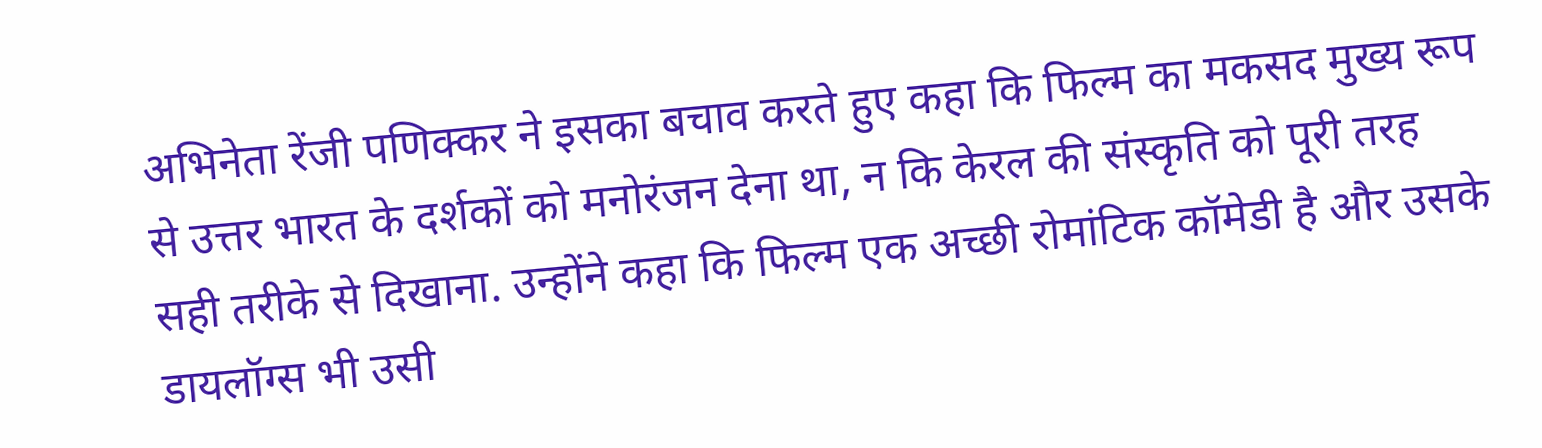अभिनेता रेंजी पणिक्कर ने इसका बचाव करते हुए कहा कि फिल्म का मकसद मुख्य रूप से उत्तर भारत के दर्शकों को मनोरंजन देना था, न कि केरल की संस्कृति को पूरी तरह सही तरीके से दिखाना. उन्होंने कहा कि फिल्म एक अच्छी रोमांटिक कॉमेडी है और उसके डायलॉग्स भी उसी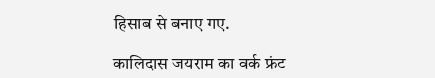हिसाब से बनाए गए.

कालिदास जयराम का वर्क फ्रंट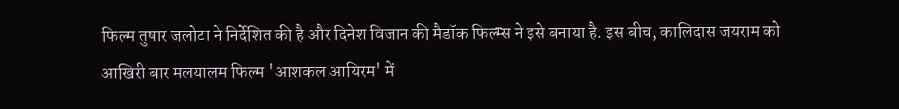फिल्म तुषार जलोटा ने निर्देशित की है और दिनेश विजान की मैडॉक फिल्म्स ने इसे बनाया है. इस बीच, कालिदास जयराम को आखिरी बार मलयालम फिल्म 'आशकल आयिरम' में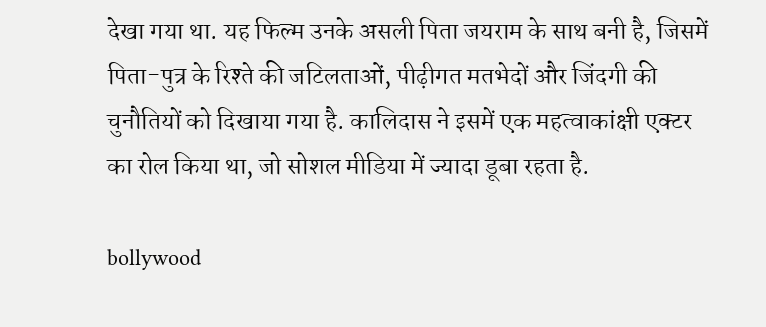देखा गया था. यह फिल्म उनके असली पिता जयराम के साथ बनी है, जिसमें पिता-पुत्र के रिश्ते की जटिलताओं, पीढ़ीगत मतभेदों और जिंदगी की चुनौतियों को दिखाया गया है. कालिदास ने इसमें एक महत्वाकांक्षी एक्टर का रोल किया था, जो सोशल मीडिया में ज्यादा डूबा रहता है.

bollywood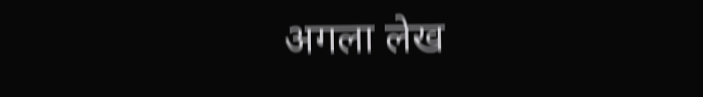अगला लेख